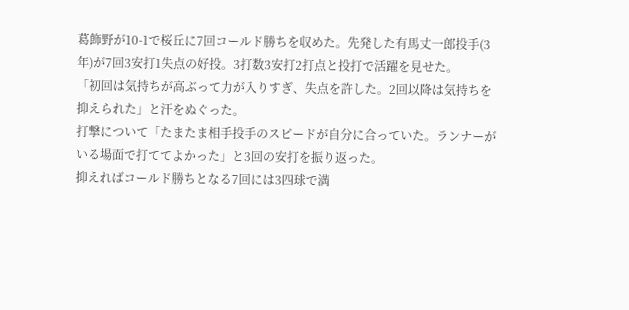葛飾野が10-1で桜丘に7回コールド勝ちを収めた。先発した有馬丈一郎投手(3年)が7回3安打1失点の好投。3打数3安打2打点と投打で活躍を見せた。
「初回は気持ちが高ぶって力が入りすぎ、失点を許した。2回以降は気持ちを抑えられた」と汗をぬぐった。
打撃について「たまたま相手投手のスピードが自分に合っていた。ランナーがいる場面で打ててよかった」と3回の安打を振り返った。
抑えればコールド勝ちとなる7回には3四球で満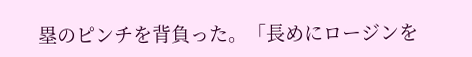塁のピンチを背負った。「長めにロージンを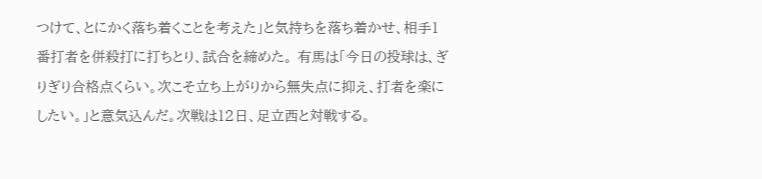つけて、とにかく落ち着くことを考えた」と気持ちを落ち着かせ、相手1番打者を併殺打に打ちとり、試合を締めた。 有馬は「今日の投球は、ぎりぎり合格点くらい。次こそ立ち上がりから無失点に抑え、打者を楽にしたい。」と意気込んだ。次戦は12日、足立西と対戦する。